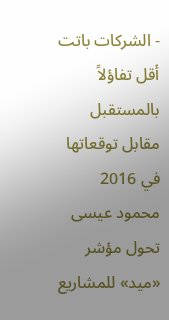- الشركات باتت أقل تفاؤلاً بالمستقبل مقابل توقعاتها في 2016
محمود عيسى
تحول مؤشر «ميد» للمشاريع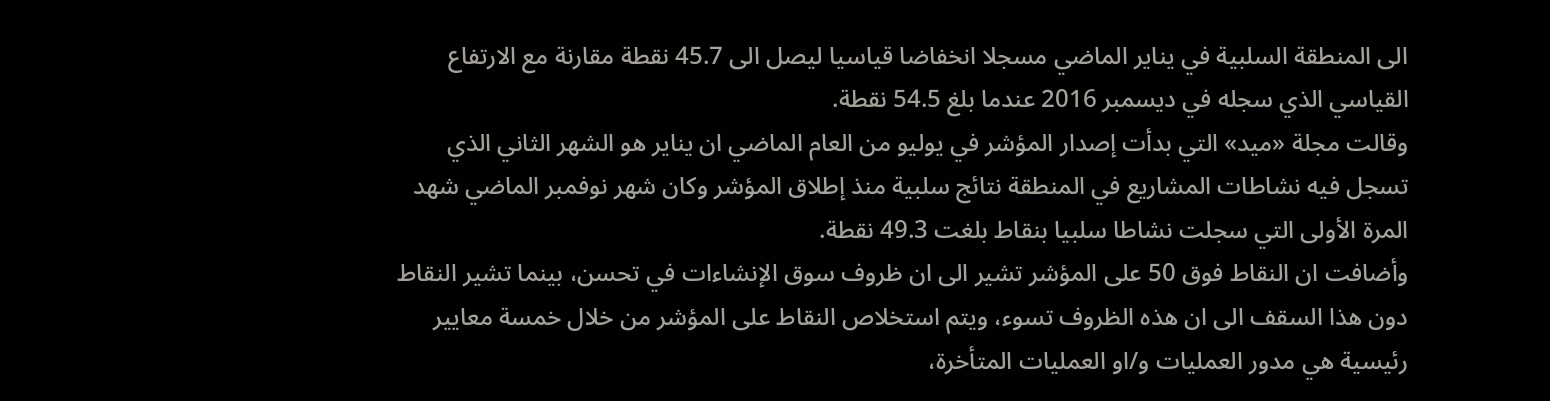الى المنطقة السلبية في يناير الماضي مسجلا انخفاضا قياسيا ليصل الى 45.7 نقطة مقارنة مع الارتفاع القياسي الذي سجله في ديسمبر 2016 عندما بلغ 54.5 نقطة.
وقالت مجلة «ميد» التي بدأت إصدار المؤشر في يوليو من العام الماضي ان يناير هو الشهر الثاني الذي تسجل فيه نشاطات المشاريع في المنطقة نتائج سلبية منذ إطلاق المؤشر وكان شهر نوفمبر الماضي شهد المرة الأولى التي سجلت نشاطا سلبيا بنقاط بلغت 49.3 نقطة.
وأضافت ان النقاط فوق 50 على المؤشر تشير الى ان ظروف سوق الإنشاءات في تحسن، بينما تشير النقاط دون هذا السقف الى ان هذه الظروف تسوء، ويتم استخلاص النقاط على المؤشر من خلال خمسة معايير رئيسية هي مدور العمليات و/او العمليات المتأخرة،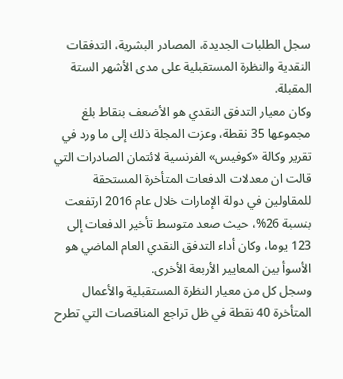سجل الطلبات الجديدة، المصادر البشرية، التدفقات النقدية والنظرة المستقبلية على مدى الأشهر الستة المقبلة.
وكان معيار التدفق النقدي هو الأضعف بنقاط بلغ مجموعها 35 نقطة، وعزت المجلة ذلك إلى ما ورد في تقرير وكالة «كوفيس» الفرنسية لائتمان الصادرات التي قالت ان معدلات الدفعات المتأخرة المستحقة للمقاولين في دولة الإمارات خلال عام 2016 ارتفعت بنسبة 26%، حيث صعد متوسط تأخير الدفعات إلى 123 يوما، وكان أداء التدفق النقدي العام الماضي هو الأسوأ بين المعايير الأربعة الأخرى.
وسجل كل من معيار النظرة المستقبلية والأعمال المتأخرة 40 نقطة في ظل تراجع المناقصات التي تطرح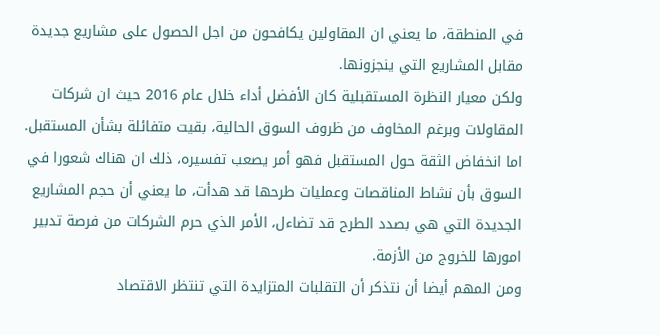في المنطقة، ما يعني ان المقاولين يكافحون من اجل الحصول على مشاريع جديدة مقابل المشاريع التي ينجزونها.
ولكن معيار النظرة المستقبلية كان الأفضل أداء خلال عام 2016 حيث ان شركات المقاولات وبرغم المخاوف من ظروف السوق الحالية، بقيت متفائلة بشأن المستقبل.
اما انخفاض الثقة حول المستقبل فهو أمر يصعب تفسيره، ذلك ان هناك شعورا في السوق بأن نشاط المناقصات وعمليات طرحها قد هدأت، ما يعني أن حجم المشاريع الجديدة التي هي بصدد الطرح قد تضاءل، الأمر الذي حرم الشركات من فرصة تدبير امورها للخروج من الأزمة.
ومن المهم أيضا أن نتذكر أن التقلبات المتزايدة التي تنتظر الاقتصاد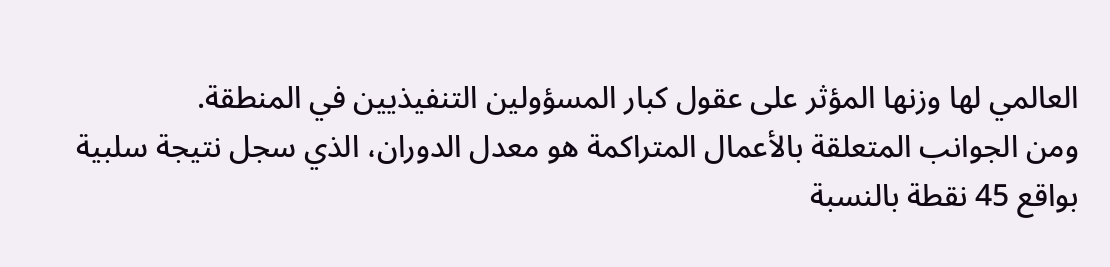العالمي لها وزنها المؤثر على عقول كبار المسؤولين التنفيذيين في المنطقة.
ومن الجوانب المتعلقة بالأعمال المتراكمة هو معدل الدوران، الذي سجل نتيجة سلبية بواقع 45 نقطة بالنسبة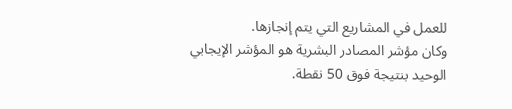للعمل في المشاريع التي يتم إنجازها.
وكان مؤشر المصادر البشرية هو المؤشر الإيجابي الوحيد بنتيجة فوق 50 نقطة.